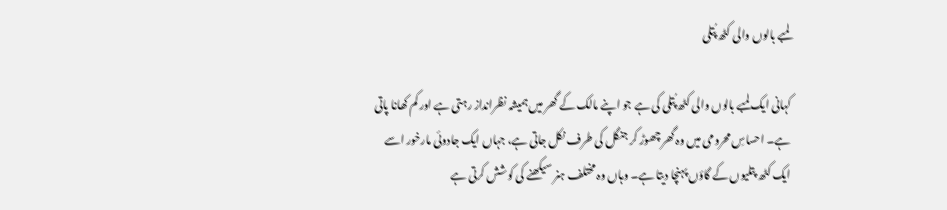لمبے بالوں والی کٹھ پُتلی

کہانی ایک لمبے بالوں والی کٹھ پُتلی کی ہے جو اپنے مالک کے گھر میں ہمیشہ نظرانداز رہتی ہے اور کم کھانا پاتی ہے۔ احساسِ محرومی میں وہ گھر چھوڑ کر جنگل کی طرف نکل جاتی ہے، جہاں ایک جادوئی مارخور اسے ایک کٹھ پتلیوں کے گاؤں پہنچا دیتا ہے۔ وہاں وہ مختلف ہنر سیکھنے کی کوشش کرتی ہے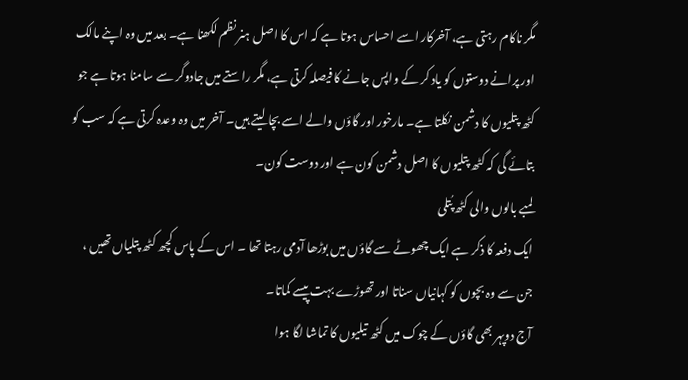مگر ناکام رہتی ہے، آخرکار اسے احساس ہوتا ہے کہ اس کا اصل ہنر نظم لکھنا ہے۔ بعد میں وہ اپنے مالک اور پرانے دوستوں کو یاد کر کے واپس جانے کا فیصلہ کرتی ہے، مگر راستے میں جادوگر سے سامنا ہوتا ہے جو کٹھ پتلیوں کا دشمن نکلتا ہے۔ مارخور اور گاؤں والے اسے بچا لیتے ہیں۔ آخر میں وہ وعدہ کرتی ہے کہ سب کو بتائے گی کہ کٹھ پتلیوں کا اصل دشمن کون ہے اور دوست کون۔
لمبے بالوں والی کٹھ پُتلی
ایک دفعہ کا ذکر ہے ایک چھوٹے سے گاؤں میں بوڑھا آدمی رہتا تھا ۔ اس کے پاس کچھ کٹھ پتلیاں تھیں ، جن سے وہ بچوں کو کہانیاں سناتا اور تھوڑے بہت پیسے کماتا۔
آج دوپہر بھی گاؤں کے چوک میں کٹھ تیلیوں کا تماشا لگا ہوا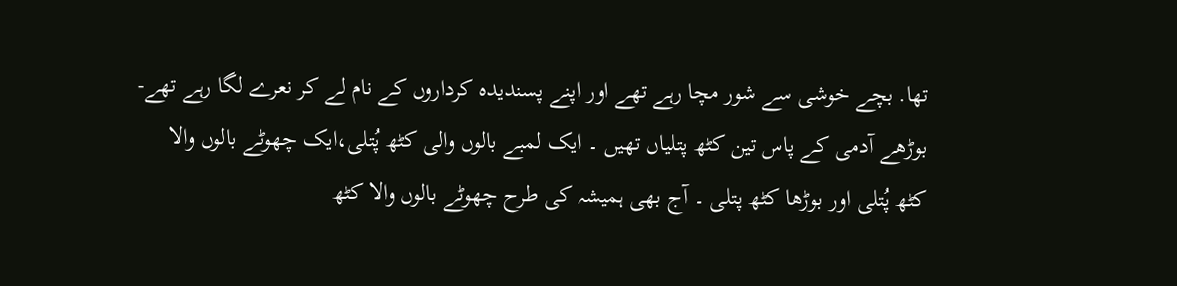تھا. بچے خوشی سے شور مچا رہے تھے اور اپنے پسندیدہ کرداروں کے نام لے کر نعرے لگا رہے تھے-
بوڑھے آدمی کے پاس تین کٹھ پتلیاں تھیں ۔ ایک لمبے بالوں والی کٹھ پُتلی،ایک چھوٹے بالوں والا کٹھ پُتلی اور بوڑھا کٹھ پتلی ۔ آج بھی ہمیشہ کی طرح چھوٹے بالوں والا کٹھ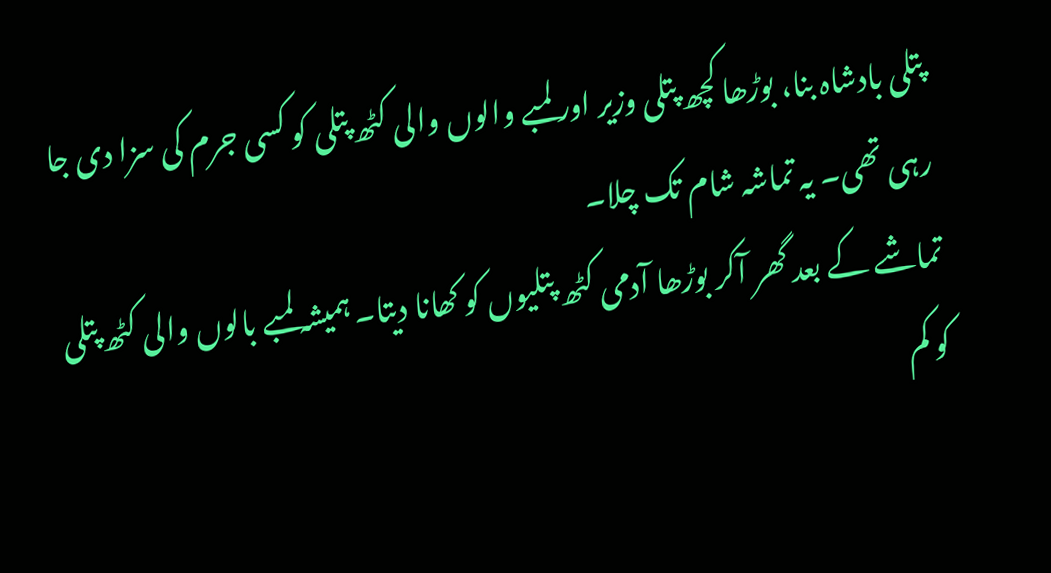پتلی بادشاہ بنا، بوڑھا کچھ پتلی وزیر اور لمبے والوں والی کٹھ پتلی کو کسی جرم کی سزا دی جا رہی تھی۔ یہ تماشہ شام تک چلا۔
تماشے کے بعد گھر آکر بوڑھا آدمی کٹھ پتلیوں کو کھانا دیتا۔ ہمیشہ لمبے بالوں والی کٹھ پتلی کو کم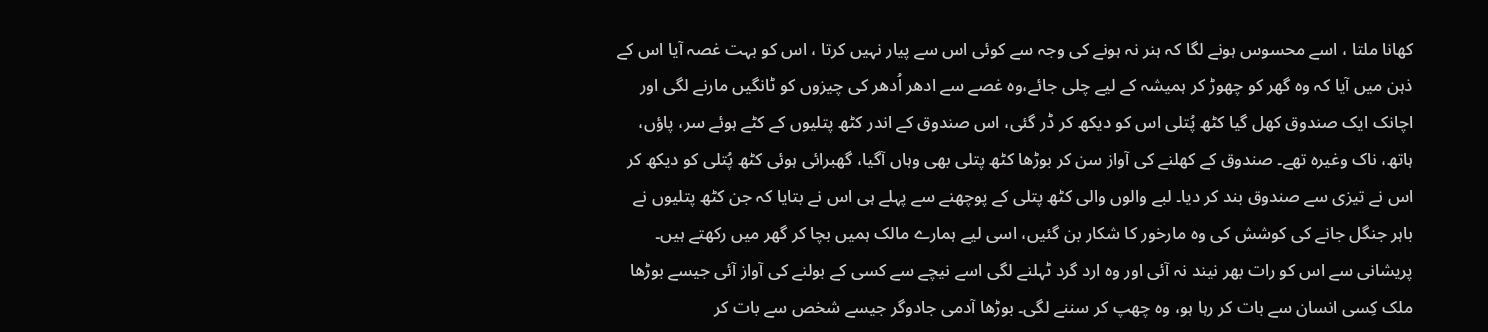کھانا ملتا ، اسے محسوس ہونے لگا کہ ہنر نہ ہونے کی وجہ سے کوئی اس سے پیار نہیں کرتا ، اس کو بہت غصہ آیا اس کے ذہن میں آیا کہ وہ گھر کو چھوڑ کر ہمیشہ کے لیے چلی جائے،وہ غصے سے ادھر اُدھر کی چیزوں کو ٹانگیں مارنے لگی اور اچانک ایک صندوق کھل گیا کٹھ پُتلی اس کو دیکھ کر ڈر گئی، اس صندوق کے اندر کٹھ پتلیوں کے کٹے ہوئے سر، پاؤں، ہاتھ، ناک وغیرہ تھے۔ صندوق کے کھلنے کی آواز سن کر بوڑھا کٹھ پتلی بھی وہاں آگیا، گھبرائی ہوئی کٹھ پُتلی کو دیکھ کر اس نے تیزی سے صندوق بند کر دیا۔ لبے والوں والی کٹھ پتلی کے پوچھنے سے پہلے ہی اس نے بتایا کہ جن کٹھ پتلیوں نے باہر جنگل جانے کی کوشش کی وہ مارخور کا شکار بن گئیں، اسی لیے ہمارے مالک ہمیں بچا کر گھر میں رکھتے ہیں۔
پریشانی سے اس کو رات بھر نیند نہ آئی اور وہ ارد گرد ٹہلنے لگی اسے نیچے سے کسی کے بولنے کی آواز آئی جیسے بوڑھا ملک کِسی انسان سے بات کر رہا ہو، وہ چھپ کر سننے لگی۔ بوڑھا آدمی جادوگر جیسے شخص سے بات کر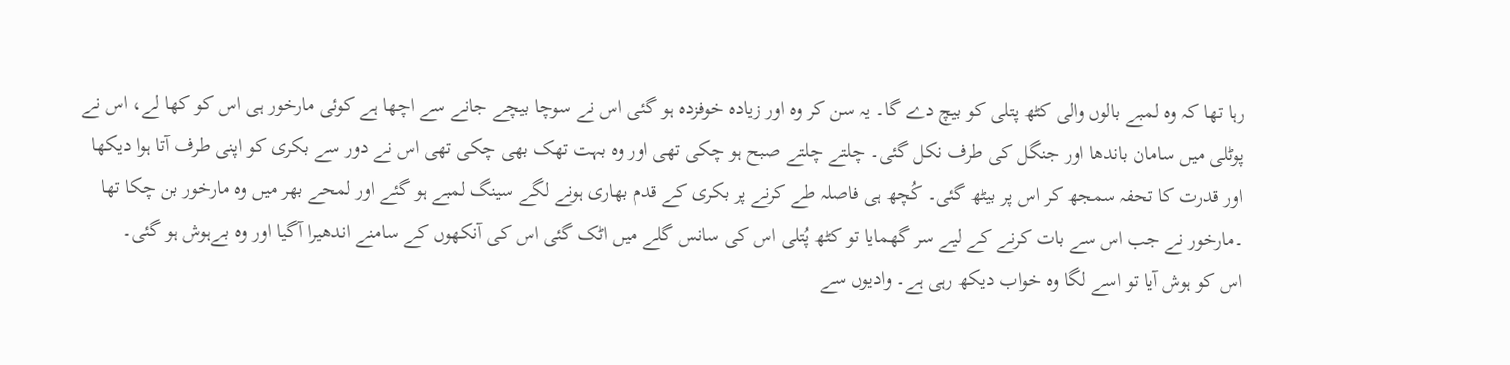رہا تھا کہ وہ لمبے بالوں والی کٹھ پتلی کو بیچ دے گا۔ یہ سن کر وہ اور زیادہ خوفزدہ ہو گئی اس نے سوچا بیچے جانے سے اچھا ہے کوئی مارخور ہی اس کو کھا لے، اس نے پوٹلی میں سامان باندھا اور جنگل کی طرف نکل گئی۔ چلتے چلتے صبح ہو چکی تھی اور وہ بہت تھک بھی چکی تھی اس نے دور سے بکری کو اپنی طرف آتا ہوا دیکھا اور قدرت کا تحفہ سمجھ کر اس پر بیٹھ گئی۔ کُچھ ہی فاصلہ طے کرنے پر بکری کے قدم بھاری ہونے لگے سینگ لمبے ہو گئے اور لمحے بھر میں وہ مارخور بن چکا تھا ۔مارخور نے جب اس سے بات کرنے کے لیے سر گھمایا تو کٹھ پُتلی اس کی سانس گلے میں اٹک گئی اس کی آنکھوں کے سامنے اندھیرا آگیا اور وہ بےہوش ہو گئی۔
اس کو ہوش آیا تو اسے لگا وہ خواب دیکھ رہی ہے۔ وادیوں سے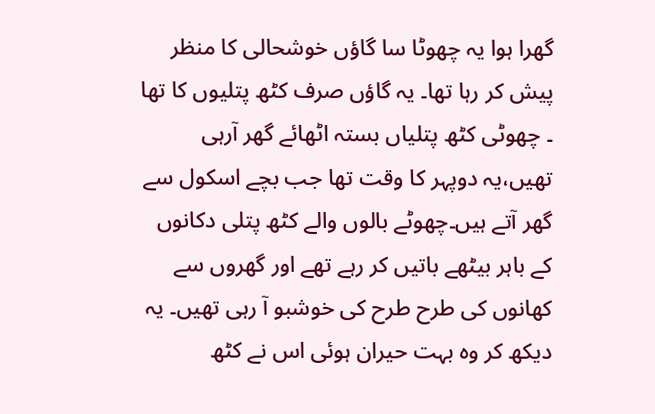گھرا ہوا یہ چھوٹا سا گاؤں خوشحالی کا منظر پیش کر رہا تھا۔ یہ گاؤں صرف کٹھ پتلیوں کا تھا ۔ چھوٹی کٹھ پتلیاں بستہ اٹھائے گھر آرہی تھیں،یہ دوپہر کا وقت تھا جب بچے اسکول سے گھر آتے ہیں۔چھوٹے بالوں والے کٹھ پتلی دکانوں کے باہر بیٹھے باتیں کر رہے تھے اور گھروں سے کھانوں کی طرح طرح کی خوشبو آ رہی تھیں۔ یہ دیکھ کر وہ بہت حیران ہوئی اس نے کٹھ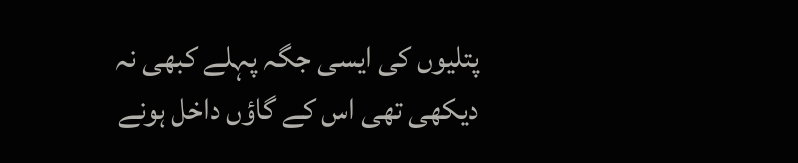پتلیوں کی ایسی جگہ پہلے کبھی نہ دیکھی تھی اس کے گاؤں داخل ہونے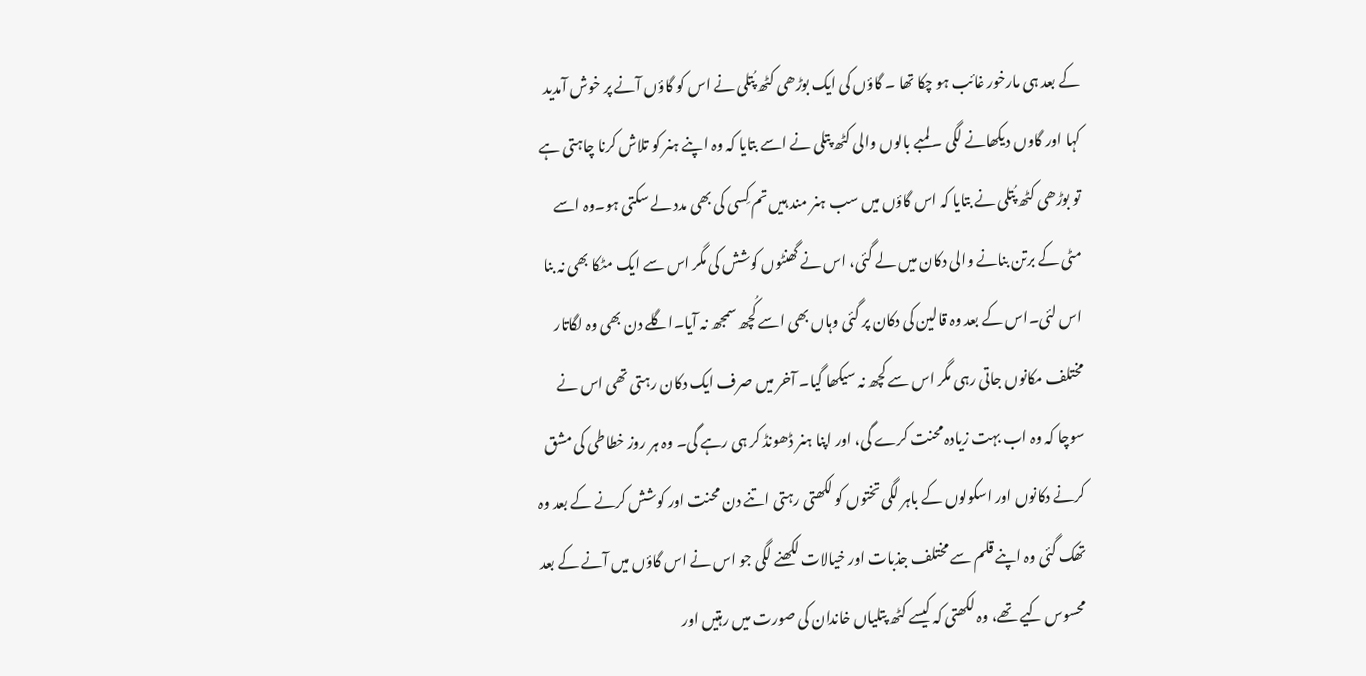کے بعد ہی مارخور غائب ہو چکا تھا ۔ گاؤں کی ایک بوڑھی کٹھ پُتلی نے اس کو گاؤں آنے پر خوش آمدید کہا اور گاوں دیکھانے لگی ۔ لمبے بالوں والی کٹھ پتلی نے اسے بتایا کہ وہ اپنے ہنر کو تلاش کرنا چاہتی ہے تو بوڑھی کٹھ پُتلی نے بتایا کہ اس گاؤں میں سب ہنر مند ہیں تم کِسی کی بھی مدد لے سکتی ہو۔وہ اسے مٹی کے برتن بنانے والی دکان میں لے گئی، اس نے گھنٹوں کوشش کی مگر اس سے ایک مٹکا بھی نہ بنا اس لئی۔اس کے بعد وہ قالین کی دکان پر گئی وہاں بھی اسے کُچھ سمجھ نہ آیا۔اگلے دن بھی وہ لگاتار مختلف مکانوں جاتی رہی مگر اس سے کچھ نہ سیکھا گیا۔ آخر میں صرف ایک دکان رہتی تھی اس نے سوچا کہ وہ اب بہت زیادہ محنت کرے گی، اور اپنا ہنر ڈھونڈ کر ہی رہے گی۔ وہ ہر روز خطاطی کی مشق کرنے دکانوں اور اسکولوں کے باہر لگی تختوں کو لکھتی رہتی اتنے دن محنت اور کوشش کرنے کے بعد وہ تھک گئی وہ اپنے قلم سے مختلف جذبات اور خیالات لکھنے لگی جو اس نے اس گاؤں میں آنے کے بعد محسوس کیے تھے، وہ لکھتی کہ کیسے کٹھ پتلیاں خاندان کی صورت میں رہتیں اور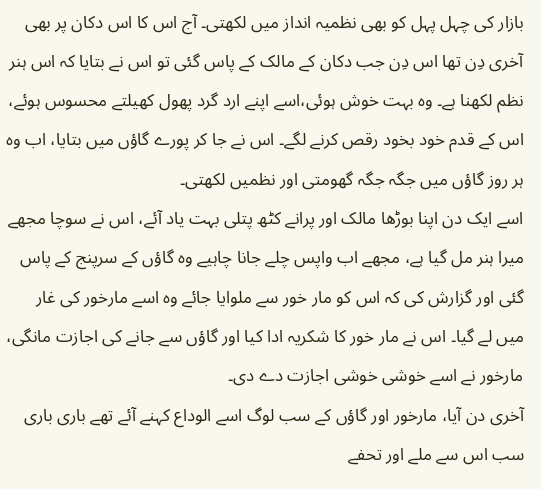بازار کی چہل پہل کو بھی نظمیہ انداز میں لکھتی۔ آج اس کا اس دکان پر بھی آخری دِن تھا اس دِن جب دکان کے مالک کے پاس گئی تو اس نے بتایا کہ اس ہنر نظم لکھنا ہے۔ وہ بہت خوش ہوئی،اسے اپنے ارد گرد پھول کھیلتے محسوس ہوئے، اس کے قدم خود بخود رقص کرنے لگے۔ اس نے جا کر پورے گاؤں میں بتایا، اب وہ ہر روز گاؤں میں جگہ جگہ گھومتی اور نظمیں لکھتی۔
اسے ایک دن اپنا بوڑھا مالک اور پرانے کٹھ پتلی بہت یاد آئے، اس نے سوچا مجھے میرا ہنر مل گیا ہے، مجھے اب واپس چلے جانا چاہیے وہ گاؤں کے سرپنج کے پاس گئی اور گزارش کی کہ اس کو مار خور سے ملوایا جائے وہ اسے مارخور کی غار میں لے گيا۔ اس نے مار خور کا شکریہ ادا کیا اور گاؤں سے جانے کی اجازت مانگی، مارخور نے اسے خوشی خوشی اجازت دے دی۔
آخری دن آیا، مارخور اور گاؤں کے سب لوگ اسے الوداع کہنے آئے تھے باری باری سب اس سے ملے اور تحفے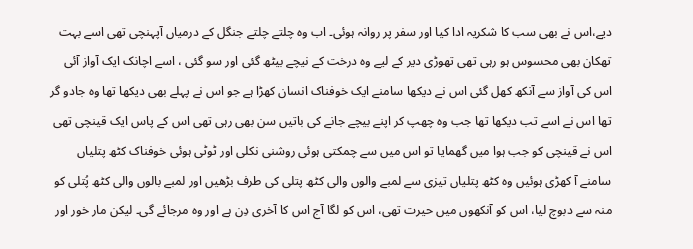دیے،اس نے بھی سب کا شکریہ ادا کيا اور سفر پر روانہ ہوئی۔ اب وہ چلتے چلتے جنگل کے درمیاں آپہنچی تھی اسے بہت تھکان بھی محسوس ہو رہی تھی تھوڑی دیر کے لیے وہ درخت کے نیچے بیٹھ گئی اور سو گئی ، اسے اچانک ایک آواز آئی اس کی آواز سے آنکھ کھل گئی اس نے دیکھا سامنے ایک خوفناک انسان کھڑا ہے جو اس نے پہلے بھی دیکھا تھا وہ جادو گر تھا اس نے اسے تب دیکھا تھا جب وہ چھپ کر اپنے بیچے جانے کی باتیں سن بھی رہی تھی اس کے پاس ایک قینچی تھی اس نے قینچی کو جب ہوا میں گھمایا تو اس میں سے چمکتی ہوئی روشنی نکلی اور ٹوٹی ہوئی خوفناک کٹھ پتلیاں سامنے آ کھڑی ہوئیں وہ کٹھ پتلیاں تیزی سے لمبے والوں والی کٹھ پتلی کی طرف بڑھیں اور لمبے بالوں والی کٹھ پُتلی کو منہ سے دبوچ لیا، اس کو آنکھوں میں حیرت تھی، اس کو لگا آج اس کا آخری دِن ہے اور وہ مرجائے گی۔ لیکن مار خور اور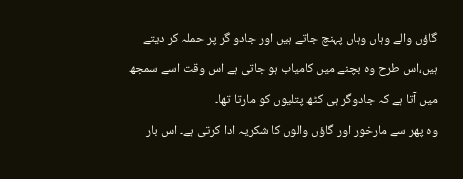گاؤں والے وہاں وہاں پہنچ جاتے ہیں اور جادو گر پر حملہ کر دیتے ہیں،اس طرح وہ بچنے میں کامیاب ہو جاتی ہے اس وقت اسے سمجھ میں آتا ہے کہ جادوگر ہی کٹھ پتلیوں کو مارتا تھا۔
وہ پھر سے مارخور اور گاؤں والوں کا شکریہ ادا کرتی ہے۔ اس بار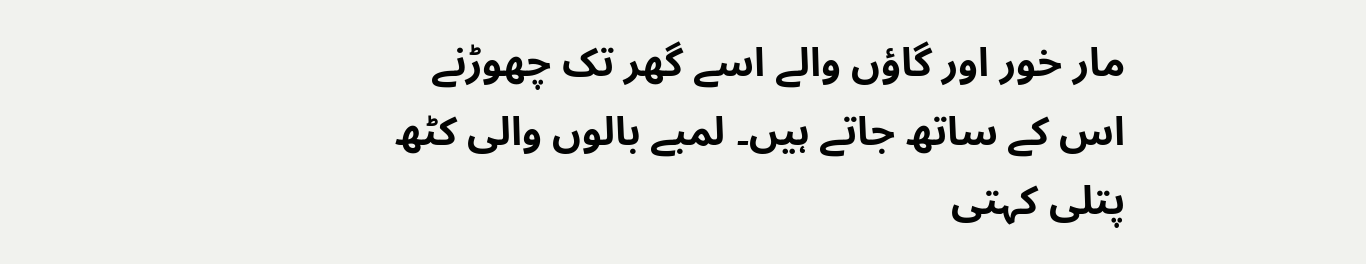مار خور اور گاؤں والے اسے گھر تک چھوڑنے اس کے ساتھ جاتے ہیں۔ لمبے بالوں والی کٹھ پتلی کہتی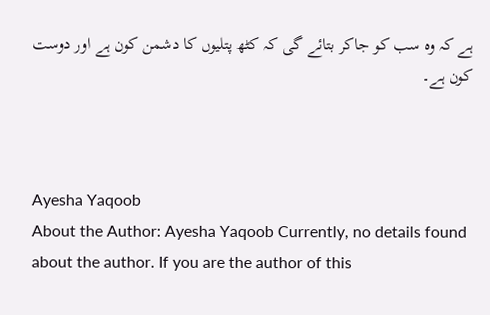ہے کہ وہ سب کو جاکر بتائے گی کہ کٹھ پتلیوں کا دشمن کون ہے اور دوست کون ہے۔



Ayesha Yaqoob
About the Author: Ayesha Yaqoob Currently, no details found about the author. If you are the author of this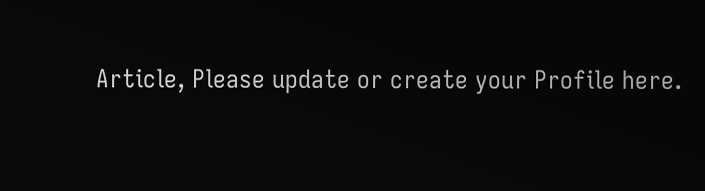Article, Please update or create your Profile here.